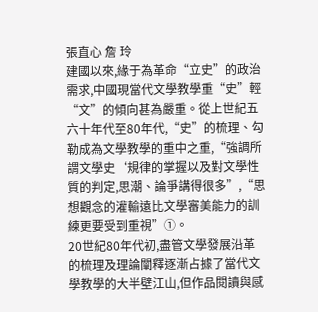張直心 詹 玲
建國以來,緣于為革命“立史”的政治需求,中國現當代文學教學重“史”輕“文”的傾向甚為嚴重。從上世紀五六十年代至80年代,“史”的梳理、勾勒成為文學教學的重中之重,“強調所謂文學史‘規律的掌握以及對文學性質的判定,思潮、論爭講得很多”,“思想觀念的灌輸遠比文學審美能力的訓練更要受到重視”①。
20世紀80年代初,盡管文學發展沿革的梳理及理論闡釋逐漸占據了當代文學教學的大半壁江山,但作品閱讀與感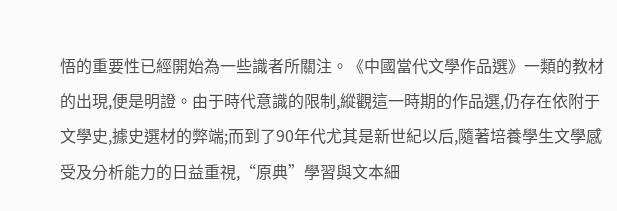悟的重要性已經開始為一些識者所關注。《中國當代文學作品選》一類的教材的出現,便是明證。由于時代意識的限制,縱觀這一時期的作品選,仍存在依附于文學史,據史選材的弊端;而到了90年代尤其是新世紀以后,隨著培養學生文學感受及分析能力的日益重視,“原典”學習與文本細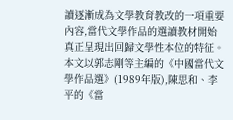讀逐漸成為文學教育教改的一項重要內容,當代文學作品的選讀教材開始真正呈現出回歸文學性本位的特征。
本文以郭志剛等主編的《中國當代文學作品選》(1989年版),陳思和、李平的《當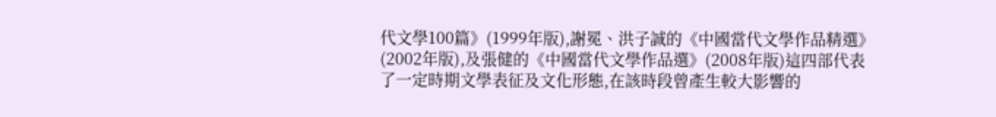代文學100篇》(1999年版),謝冕、洪子誠的《中國當代文學作品精選》(2002年版),及張健的《中國當代文學作品選》(2008年版)這四部代表了一定時期文學表征及文化形態,在該時段曾產生較大影響的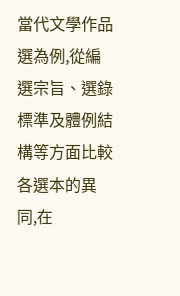當代文學作品選為例,從編選宗旨、選錄標準及體例結構等方面比較各選本的異同,在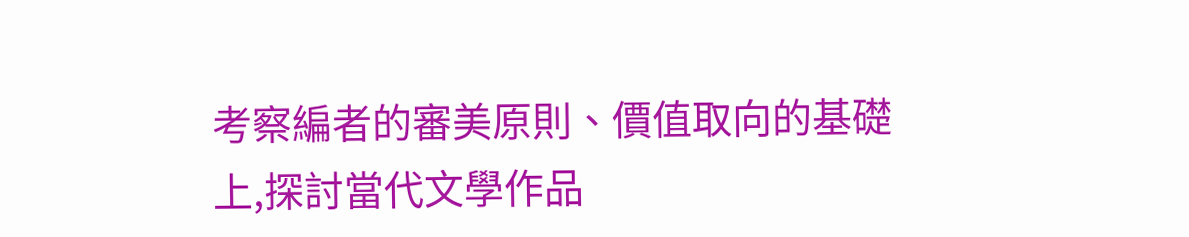考察編者的審美原則、價值取向的基礎上,探討當代文學作品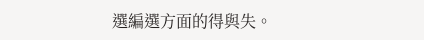選編選方面的得與失。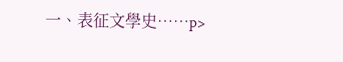一、表征文學史……p>